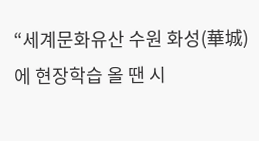“세계문화유산 수원 화성(華城)에 현장학습 올 땐 시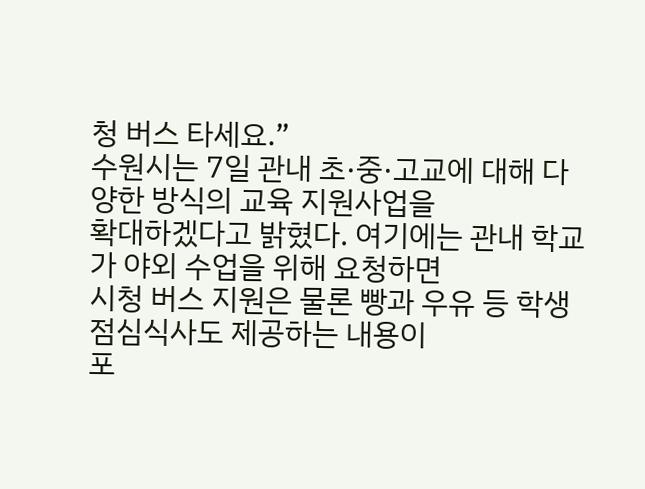청 버스 타세요.”
수원시는 7일 관내 초·중·고교에 대해 다양한 방식의 교육 지원사업을
확대하겠다고 밝혔다. 여기에는 관내 학교가 야외 수업을 위해 요청하면
시청 버스 지원은 물론 빵과 우유 등 학생 점심식사도 제공하는 내용이
포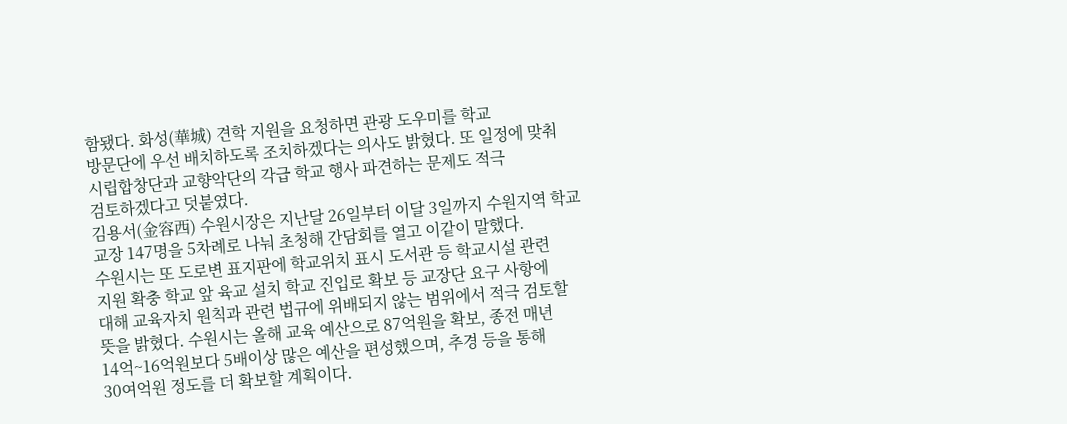함됐다. 화성(華城) 견학 지원을 요청하면 관광 도우미를 학교
방문단에 우선 배치하도록 조치하겠다는 의사도 밝혔다. 또 일정에 맞춰
시립합창단과 교향악단의 각급 학교 행사 파견하는 문제도 적극
검토하겠다고 덧붙였다.
김용서(金容西) 수원시장은 지난달 26일부터 이달 3일까지 수원지역 학교
교장 147명을 5차례로 나눠 초청해 간담회를 열고 이같이 말했다.
수원시는 또 도로변 표지판에 학교위치 표시 도서관 등 학교시설 관련
지원 확충 학교 앞 육교 설치 학교 진입로 확보 등 교장단 요구 사항에
대해 교육자치 원칙과 관련 법규에 위배되지 않는 범위에서 적극 검토할
뜻을 밝혔다. 수원시는 올해 교육 예산으로 87억원을 확보, 종전 매년
14억~16억원보다 5배이상 많은 예산을 편성했으며, 추경 등을 통해
30여억원 정도를 더 확보할 계획이다.